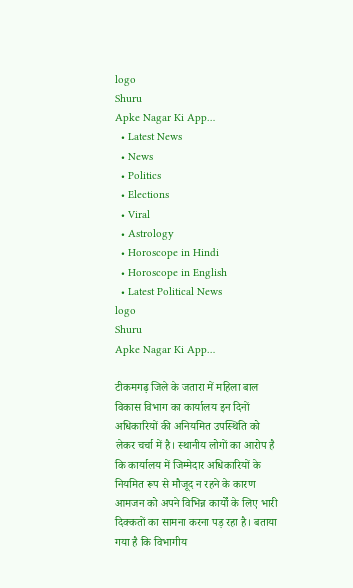logo
Shuru
Apke Nagar Ki App…
  • Latest News
  • News
  • Politics
  • Elections
  • Viral
  • Astrology
  • Horoscope in Hindi
  • Horoscope in English
  • Latest Political News
logo
Shuru
Apke Nagar Ki App…

टीकमगढ़ जिले के जतारा में महिला बाल विकास विभाग का कार्यालय इन दिनों अधिकारियों की अनियमित उपस्थिति को लेकर चर्चा में है। स्थानीय लोगों का आरोप है कि कार्यालय में जिम्मेदार अधिकारियों के नियमित रूप से मौजूद न रहने के कारण आमजन को अपने विभिन्न कार्यों के लिए भारी दिक्कतों का सामना करना पड़ रहा है। बताया गया है कि विभागीय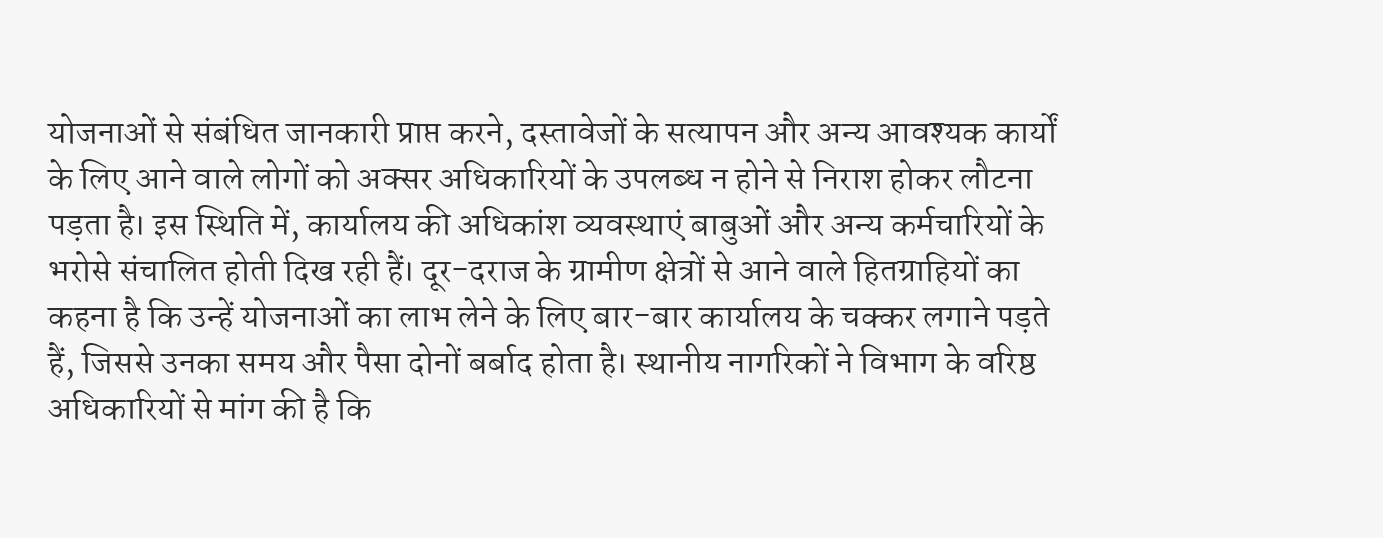योजनाओं से संबंधित जानकारी प्राप्त करने, दस्तावेजों के सत्यापन और अन्य आवश्यक कार्यों के लिए आने वाले लोगों को अक्सर अधिकारियों के उपलब्ध न होने से निराश होकर लौटना पड़ता है। इस स्थिति में, कार्यालय की अधिकांश व्यवस्थाएं बाबुओं और अन्य कर्मचारियों के भरोसे संचालित होती दिख रही हैं। दूर-दराज के ग्रामीण क्षेत्रों से आने वाले हितग्राहियों का कहना है कि उन्हें योजनाओं का लाभ लेने के लिए बार-बार कार्यालय के चक्कर लगाने पड़ते हैं, जिससे उनका समय और पैसा दोनों बर्बाद होता है। स्थानीय नागरिकों ने विभाग के वरिष्ठ अधिकारियों से मांग की है कि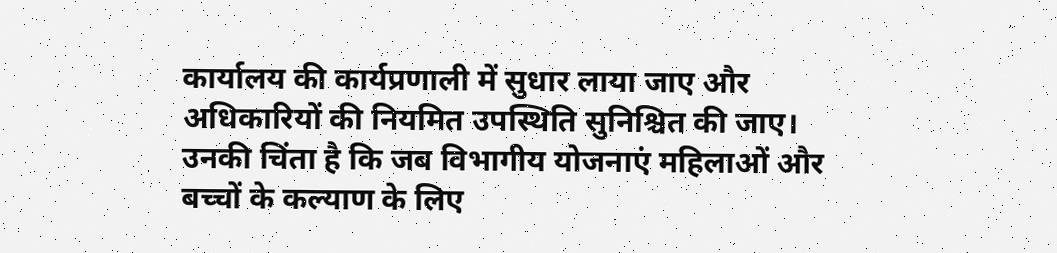कार्यालय की कार्यप्रणाली में सुधार लाया जाए और अधिकारियों की नियमित उपस्थिति सुनिश्चित की जाए। उनकी चिंता है कि जब विभागीय योजनाएं महिलाओं और बच्चों के कल्याण के लिए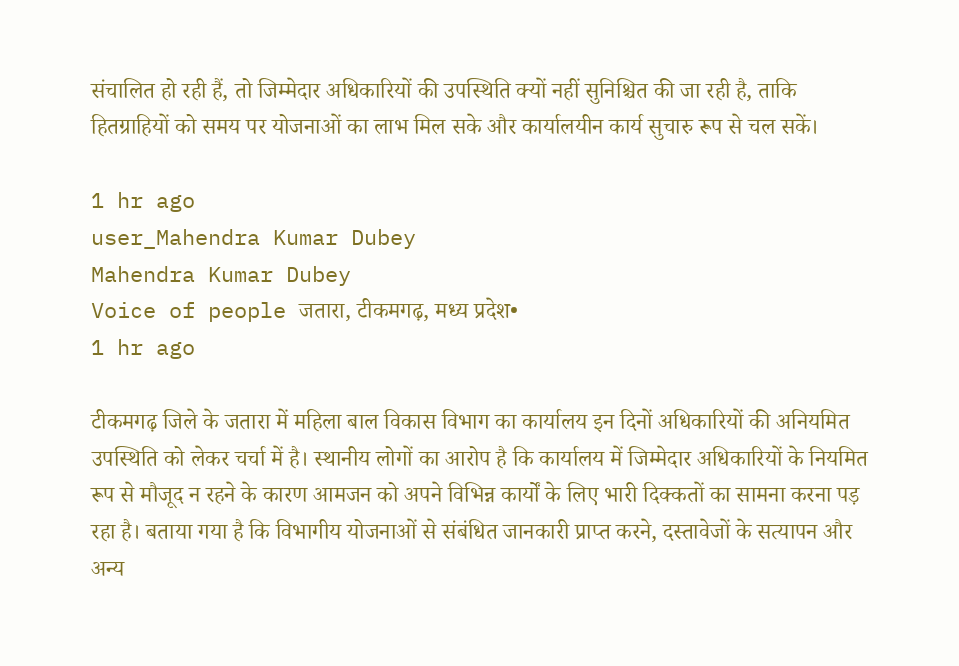संचालित हो रही हैं, तो जिम्मेदार अधिकारियों की उपस्थिति क्यों नहीं सुनिश्चित की जा रही है, ताकि हितग्राहियों को समय पर योजनाओं का लाभ मिल सके और कार्यालयीन कार्य सुचारु रूप से चल सकें।

1 hr ago
user_Mahendra Kumar Dubey
Mahendra Kumar Dubey
Voice of people जतारा, टीकमगढ़, मध्य प्रदेश•
1 hr ago

टीकमगढ़ जिले के जतारा में महिला बाल विकास विभाग का कार्यालय इन दिनों अधिकारियों की अनियमित उपस्थिति को लेकर चर्चा में है। स्थानीय लोगों का आरोप है कि कार्यालय में जिम्मेदार अधिकारियों के नियमित रूप से मौजूद न रहने के कारण आमजन को अपने विभिन्न कार्यों के लिए भारी दिक्कतों का सामना करना पड़ रहा है। बताया गया है कि विभागीय योजनाओं से संबंधित जानकारी प्राप्त करने, दस्तावेजों के सत्यापन और अन्य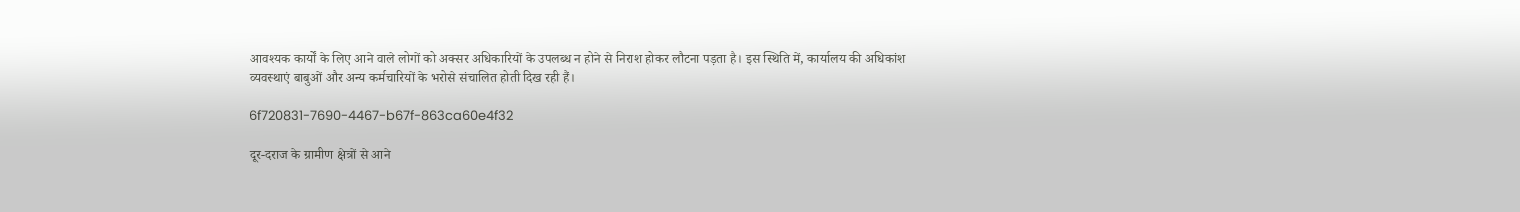आवश्यक कार्यों के लिए आने वाले लोगों को अक्सर अधिकारियों के उपलब्ध न होने से निराश होकर लौटना पड़ता है। इस स्थिति में, कार्यालय की अधिकांश व्यवस्थाएं बाबुओं और अन्य कर्मचारियों के भरोसे संचालित होती दिख रही हैं।

6f720831-7690-4467-b67f-863ca60e4f32

दूर-दराज के ग्रामीण क्षेत्रों से आने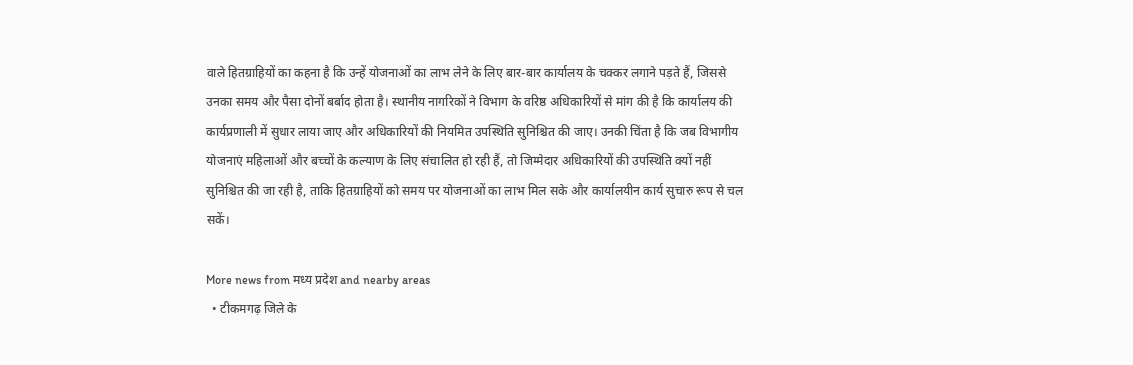वाले हितग्राहियों का कहना है कि उन्हें योजनाओं का लाभ लेने के लिए बार-बार कार्यालय के चक्कर लगाने पड़ते हैं, जिससे उनका समय और पैसा दोनों बर्बाद होता है। स्थानीय नागरिकों ने विभाग के वरिष्ठ अधिकारियों से मांग की है कि कार्यालय की कार्यप्रणाली में सुधार लाया जाए और अधिकारियों की नियमित उपस्थिति सुनिश्चित की जाए। उनकी चिंता है कि जब विभागीय योजनाएं महिलाओं और बच्चों के कल्याण के लिए संचालित हो रही हैं, तो जिम्मेदार अधिकारियों की उपस्थिति क्यों नहीं सुनिश्चित की जा रही है, ताकि हितग्राहियों को समय पर योजनाओं का लाभ मिल सके और कार्यालयीन कार्य सुचारु रूप से चल सकें।

More news from मध्य प्रदेश and nearby areas
  • टीकमगढ़ जिले के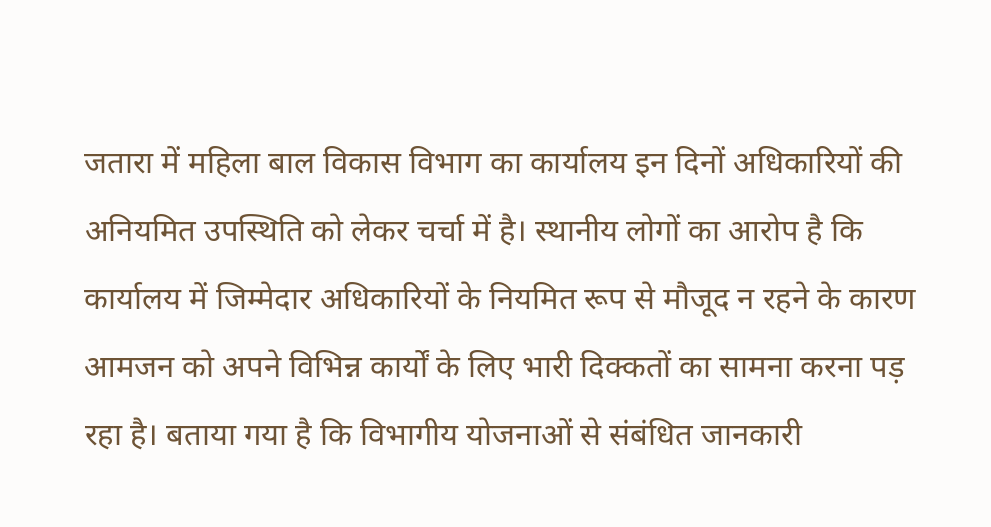जतारा में महिला बाल विकास विभाग का कार्यालय इन दिनों अधिकारियों की अनियमित उपस्थिति को लेकर चर्चा में है। स्थानीय लोगों का आरोप है कि कार्यालय में जिम्मेदार अधिकारियों के नियमित रूप से मौजूद न रहने के कारण आमजन को अपने विभिन्न कार्यों के लिए भारी दिक्कतों का सामना करना पड़ रहा है। बताया गया है कि विभागीय योजनाओं से संबंधित जानकारी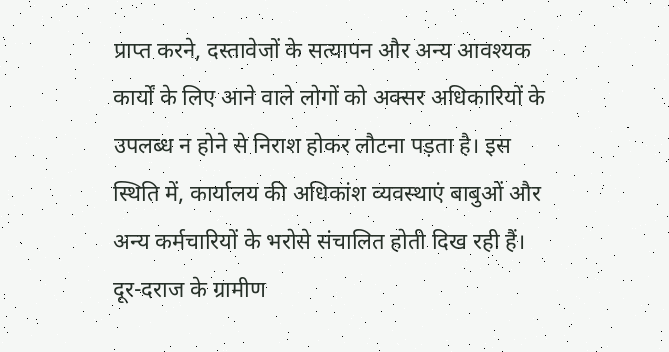प्राप्त करने, दस्तावेजों के सत्यापन और अन्य आवश्यक कार्यों के लिए आने वाले लोगों को अक्सर अधिकारियों के उपलब्ध न होने से निराश होकर लौटना पड़ता है। इस स्थिति में, कार्यालय की अधिकांश व्यवस्थाएं बाबुओं और अन्य कर्मचारियों के भरोसे संचालित होती दिख रही हैं। दूर-दराज के ग्रामीण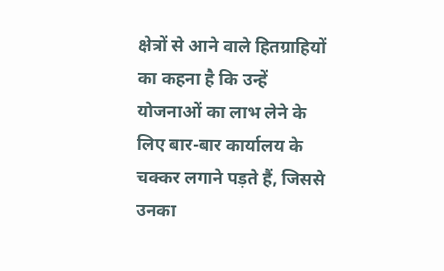क्षेत्रों से आने वाले हितग्राहियों का कहना है कि उन्हें योजनाओं का लाभ लेने के लिए बार-बार कार्यालय के चक्कर लगाने पड़ते हैं, जिससे उनका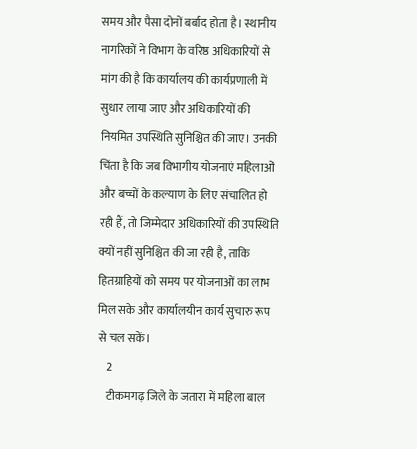समय और पैसा दोनों बर्बाद होता है। स्थानीय नागरिकों ने विभाग के वरिष्ठ अधिकारियों से मांग की है कि कार्यालय की कार्यप्रणाली में सुधार लाया जाए और अधिकारियों की नियमित उपस्थिति सुनिश्चित की जाए। उनकी चिंता है कि जब विभागीय योजनाएं महिलाओं और बच्चों के कल्याण के लिए संचालित हो रही हैं, तो जिम्मेदार अधिकारियों की उपस्थिति क्यों नहीं सुनिश्चित की जा रही है, ताकि हितग्राहियों को समय पर योजनाओं का लाभ मिल सके और कार्यालयीन कार्य सुचारु रूप से चल सकें।
    2
    टीकमगढ़ जिले के जतारा में महिला बाल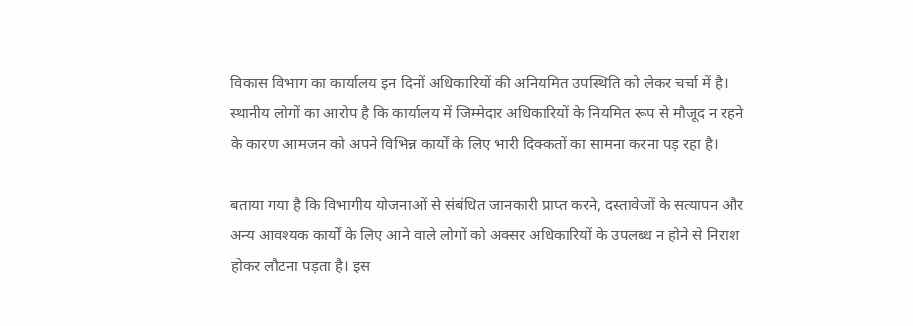विकास विभाग का कार्यालय इन दिनों अधिकारियों की अनियमित उपस्थिति को लेकर चर्चा में है। स्थानीय लोगों का आरोप है कि कार्यालय में जिम्मेदार अधिकारियों के नियमित रूप से मौजूद न रहने के कारण आमजन को अपने विभिन्न कार्यों के लिए भारी दिक्कतों का सामना करना पड़ रहा है।

बताया गया है कि विभागीय योजनाओं से संबंधित जानकारी प्राप्त करने, दस्तावेजों के सत्यापन और अन्य आवश्यक कार्यों के लिए आने वाले लोगों को अक्सर अधिकारियों के उपलब्ध न होने से निराश होकर लौटना पड़ता है। इस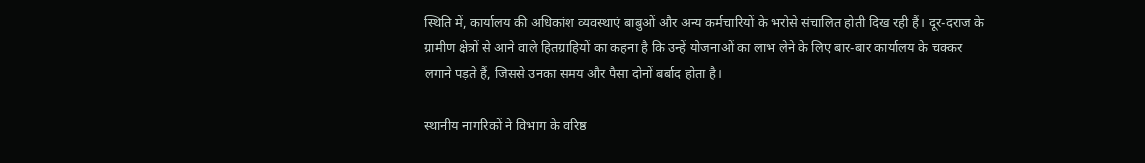स्थिति में, कार्यालय की अधिकांश व्यवस्थाएं बाबुओं और अन्य कर्मचारियों के भरोसे संचालित होती दिख रही हैं। दूर-दराज के ग्रामीण क्षेत्रों से आने वाले हितग्राहियों का कहना है कि उन्हें योजनाओं का लाभ लेने के लिए बार-बार कार्यालय के चक्कर लगाने पड़ते हैं, जिससे उनका समय और पैसा दोनों बर्बाद होता है।

स्थानीय नागरिकों ने विभाग के वरिष्ठ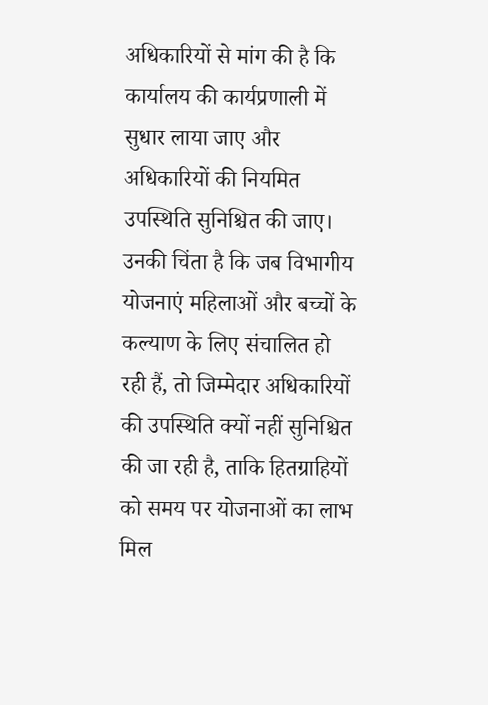अधिकारियों से मांग की है कि कार्यालय की कार्यप्रणाली में सुधार लाया जाए और अधिकारियों की नियमित उपस्थिति सुनिश्चित की जाए। उनकी चिंता है कि जब विभागीय योजनाएं महिलाओं और बच्चों के कल्याण के लिए संचालित हो रही हैं, तो जिम्मेदार अधिकारियों की उपस्थिति क्यों नहीं सुनिश्चित की जा रही है, ताकि हितग्राहियों को समय पर योजनाओं का लाभ मिल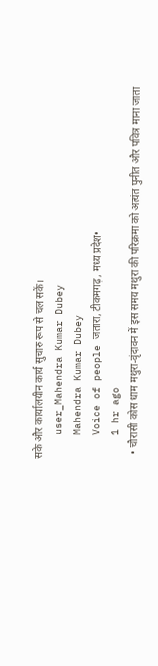सके और कार्यालयीन कार्य सुचारु रूप से चल सकें।
    user_Mahendra Kumar Dubey
    Mahendra Kumar Dubey
    Voice of people जतारा, टीकमगढ़, मध्य प्रदेश•
    1 hr ago
  • चौरासी कोस धाम मथुरा-वृंदावन में इस समय मथुरा की परिक्रमा को अत्यंत पुनीत और पवित्र माना जाता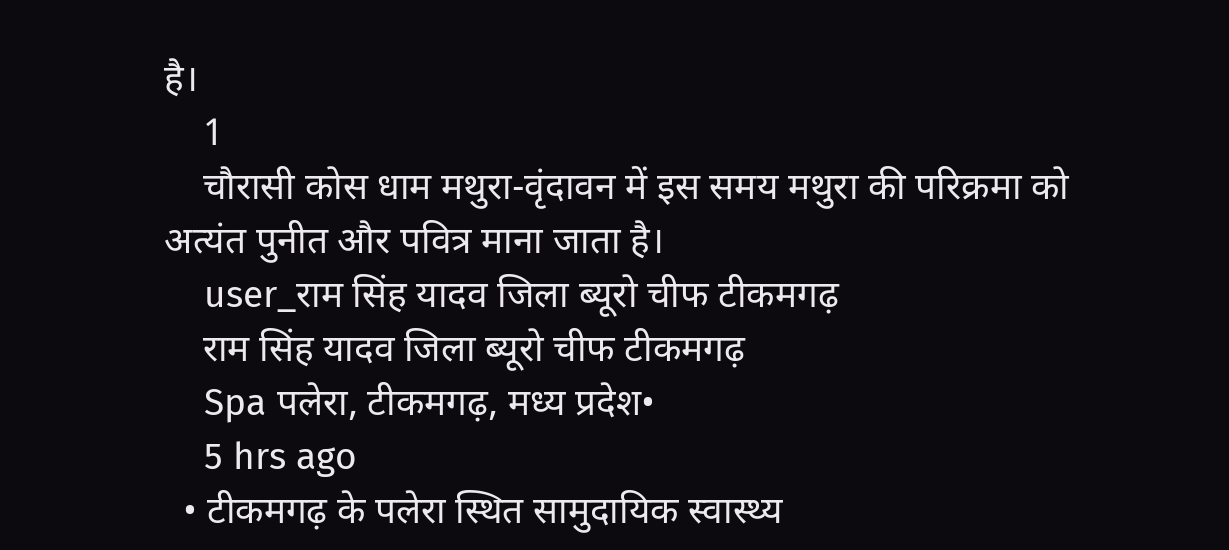है।
    1
    चौरासी कोस धाम मथुरा-वृंदावन में इस समय मथुरा की परिक्रमा को अत्यंत पुनीत और पवित्र माना जाता है।
    user_राम सिंह यादव जिला ब्यूरो चीफ टीकमगढ़
    राम सिंह यादव जिला ब्यूरो चीफ टीकमगढ़
    Spa पलेरा, टीकमगढ़, मध्य प्रदेश•
    5 hrs ago
  • टीकमगढ़ के पलेरा स्थित सामुदायिक स्वास्थ्य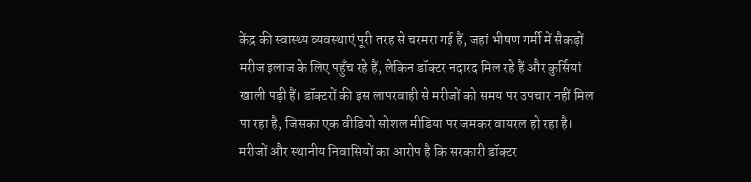केंद्र की स्वास्थ्य व्यवस्थाएं पूरी तरह से चरमरा गई हैं, जहां भीषण गर्मी में सैकड़ों मरीज इलाज के लिए पहुँच रहे हैं, लेकिन डॉक्टर नदारद मिल रहे हैं और कुर्सियां खाली पड़ी हैं। डॉक्टरों की इस लापरवाही से मरीजों को समय पर उपचार नहीं मिल पा रहा है, जिसका एक वीडियो सोशल मीडिया पर जमकर वायरल हो रहा है। मरीजों और स्थानीय निवासियों का आरोप है कि सरकारी डॉक्टर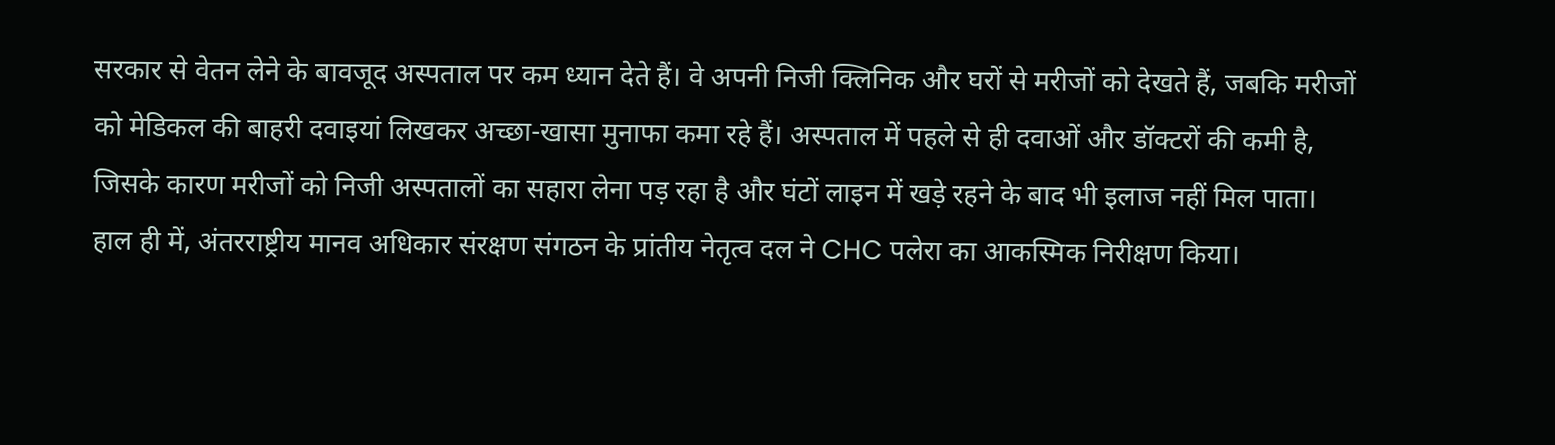सरकार से वेतन लेने के बावजूद अस्पताल पर कम ध्यान देते हैं। वे अपनी निजी क्लिनिक और घरों से मरीजों को देखते हैं, जबकि मरीजों को मेडिकल की बाहरी दवाइयां लिखकर अच्छा-खासा मुनाफा कमा रहे हैं। अस्पताल में पहले से ही दवाओं और डॉक्टरों की कमी है, जिसके कारण मरीजों को निजी अस्पतालों का सहारा लेना पड़ रहा है और घंटों लाइन में खड़े रहने के बाद भी इलाज नहीं मिल पाता। हाल ही में, अंतरराष्ट्रीय मानव अधिकार संरक्षण संगठन के प्रांतीय नेतृत्व दल ने CHC पलेरा का आकस्मिक निरीक्षण किया।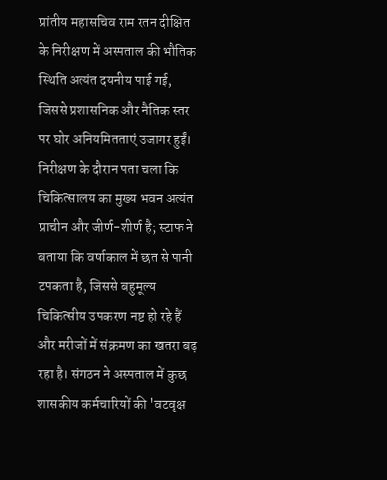प्रांतीय महासचिव राम रतन दीक्षित के निरीक्षण में अस्पताल की भौतिक स्थिति अत्यंत दयनीय पाई गई, जिससे प्रशासनिक और नैतिक स्तर पर घोर अनियमितताएं उजागर हुईं। निरीक्षण के दौरान पता चला कि चिकित्सालय का मुख्य भवन अत्यंत प्राचीन और जीर्ण-शीर्ण है; स्टाफ ने बताया कि वर्षाकाल में छत से पानी टपकता है, जिससे बहुमूल्य चिकित्सीय उपकरण नष्ट हो रहे हैं और मरीजों में संक्रमण का खतरा बढ़ रहा है। संगठन ने अस्पताल में कुछ शासकीय कर्मचारियों की 'वटवृक्ष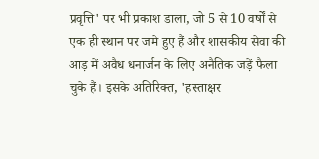प्रवृत्ति' पर भी प्रकाश डाला, जो 5 से 10 वर्षों से एक ही स्थान पर जमे हुए हैं और शासकीय सेवा की आड़ में अवैध धनार्जन के लिए अनैतिक जड़ें फैला चुके हैं। इसके अतिरिक्त, 'हस्ताक्षर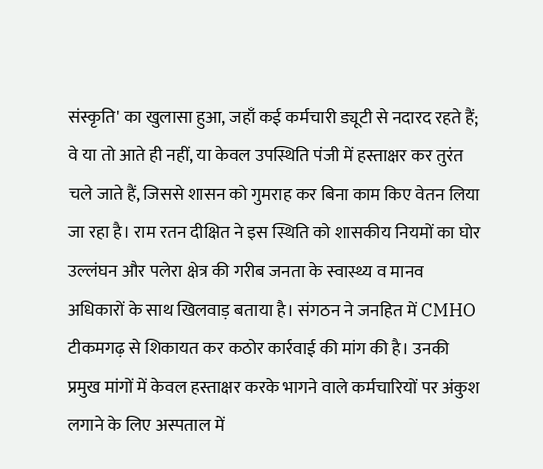संस्कृति' का खुलासा हुआ, जहाँ कई कर्मचारी ड्यूटी से नदारद रहते हैं; वे या तो आते ही नहीं, या केवल उपस्थिति पंजी में हस्ताक्षर कर तुरंत चले जाते हैं, जिससे शासन को गुमराह कर बिना काम किए वेतन लिया जा रहा है। राम रतन दीक्षित ने इस स्थिति को शासकीय नियमों का घोर उल्लंघन और पलेरा क्षेत्र की गरीब जनता के स्वास्थ्य व मानव अधिकारों के साथ खिलवाड़ बताया है। संगठन ने जनहित में CMHO टीकमगढ़ से शिकायत कर कठोर कार्रवाई की मांग की है। उनकी प्रमुख मांगों में केवल हस्ताक्षर करके भागने वाले कर्मचारियों पर अंकुश लगाने के लिए अस्पताल में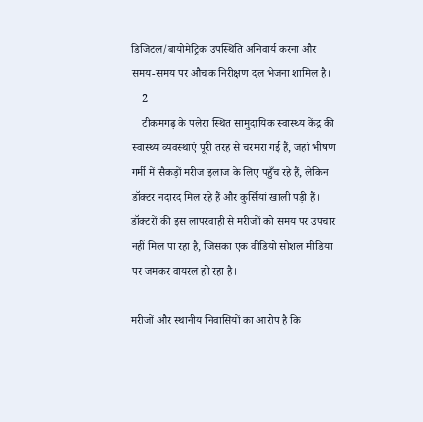डिजिटल/बायोमेट्रिक उपस्थिति अनिवार्य करना और समय-समय पर औचक निरीक्षण दल भेजना शामिल है।
    2
    टीकमगढ़ के पलेरा स्थित सामुदायिक स्वास्थ्य केंद्र की स्वास्थ्य व्यवस्थाएं पूरी तरह से चरमरा गई हैं, जहां भीषण गर्मी में सैकड़ों मरीज इलाज के लिए पहुँच रहे हैं, लेकिन डॉक्टर नदारद मिल रहे हैं और कुर्सियां खाली पड़ी हैं। डॉक्टरों की इस लापरवाही से मरीजों को समय पर उपचार नहीं मिल पा रहा है, जिसका एक वीडियो सोशल मीडिया पर जमकर वायरल हो रहा है।

मरीजों और स्थानीय निवासियों का आरोप है कि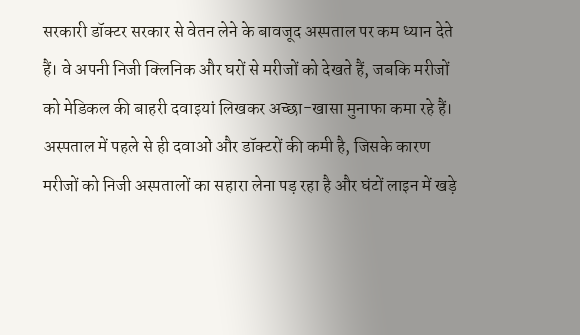सरकारी डॉक्टर सरकार से वेतन लेने के बावजूद अस्पताल पर कम ध्यान देते हैं। वे अपनी निजी क्लिनिक और घरों से मरीजों को देखते हैं, जबकि मरीजों को मेडिकल की बाहरी दवाइयां लिखकर अच्छा-खासा मुनाफा कमा रहे हैं। अस्पताल में पहले से ही दवाओं और डॉक्टरों की कमी है, जिसके कारण मरीजों को निजी अस्पतालों का सहारा लेना पड़ रहा है और घंटों लाइन में खड़े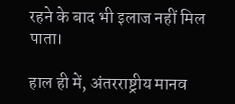रहने के बाद भी इलाज नहीं मिल पाता।

हाल ही में, अंतरराष्ट्रीय मानव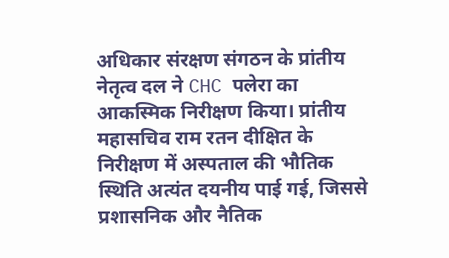अधिकार संरक्षण संगठन के प्रांतीय नेतृत्व दल ने CHC पलेरा का आकस्मिक निरीक्षण किया। प्रांतीय महासचिव राम रतन दीक्षित के निरीक्षण में अस्पताल की भौतिक स्थिति अत्यंत दयनीय पाई गई, जिससे प्रशासनिक और नैतिक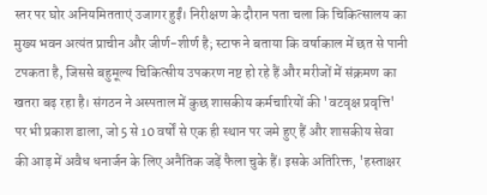स्तर पर घोर अनियमितताएं उजागर हुईं। निरीक्षण के दौरान पता चला कि चिकित्सालय का मुख्य भवन अत्यंत प्राचीन और जीर्ण-शीर्ण है; स्टाफ ने बताया कि वर्षाकाल में छत से पानी टपकता है, जिससे बहुमूल्य चिकित्सीय उपकरण नष्ट हो रहे हैं और मरीजों में संक्रमण का खतरा बढ़ रहा है। संगठन ने अस्पताल में कुछ शासकीय कर्मचारियों की 'वटवृक्ष प्रवृत्ति' पर भी प्रकाश डाला, जो 5 से 10 वर्षों से एक ही स्थान पर जमे हुए हैं और शासकीय सेवा की आड़ में अवैध धनार्जन के लिए अनैतिक जड़ें फैला चुके हैं। इसके अतिरिक्त, 'हस्ताक्षर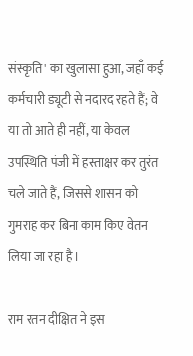संस्कृति' का खुलासा हुआ, जहाँ कई कर्मचारी ड्यूटी से नदारद रहते हैं; वे या तो आते ही नहीं, या केवल उपस्थिति पंजी में हस्ताक्षर कर तुरंत चले जाते हैं, जिससे शासन को गुमराह कर बिना काम किए वेतन लिया जा रहा है।

राम रतन दीक्षित ने इस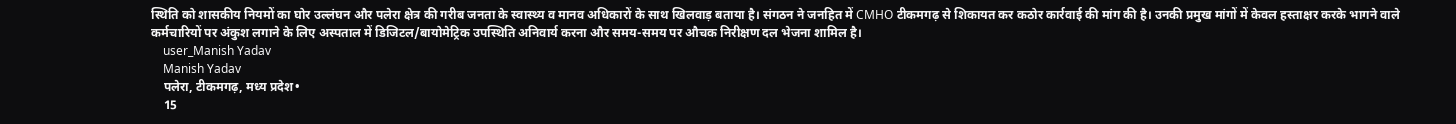स्थिति को शासकीय नियमों का घोर उल्लंघन और पलेरा क्षेत्र की गरीब जनता के स्वास्थ्य व मानव अधिकारों के साथ खिलवाड़ बताया है। संगठन ने जनहित में CMHO टीकमगढ़ से शिकायत कर कठोर कार्रवाई की मांग की है। उनकी प्रमुख मांगों में केवल हस्ताक्षर करके भागने वाले कर्मचारियों पर अंकुश लगाने के लिए अस्पताल में डिजिटल/बायोमेट्रिक उपस्थिति अनिवार्य करना और समय-समय पर औचक निरीक्षण दल भेजना शामिल है।
    user_Manish Yadav
    Manish Yadav
    पलेरा, टीकमगढ़, मध्य प्रदेश•
    15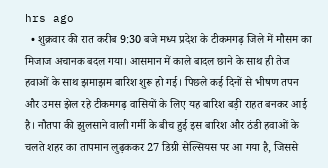hrs ago
  • शुक्रवार की रात करीब 9:30 बजे मध्य प्रदेश के टीकमगढ़ जिले में मौसम का मिजाज अचानक बदल गया। आसमान में काले बादल छाने के साथ ही तेज हवाओं के साथ झमाझम बारिश शुरू हो गई। पिछले कई दिनों से भीषण तपन और उमस झेल रहे टीकमगढ़ वासियों के लिए यह बारिश बड़ी राहत बनकर आई है। नौतपा की झुलसाने वाली गर्मी के बीच हुई इस बारिश और ठंडी हवाओं के चलते शहर का तापमान लुढ़ककर 27 डिग्री सेल्सियस पर आ गया है, जिससे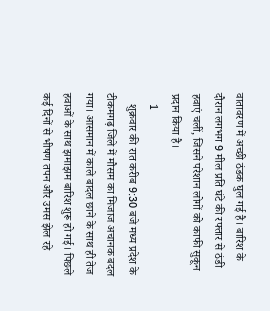वातावरण में अच्छी ठंडक घुल गई है। बारिश के दौरान लगभग 9 मील प्रति घंटे की रफ्तार से ठंडी हवाएं चलीं, जिसने परेशान लोगों को काफी सुकून प्रदान किया है।
    1
    शुक्रवार की रात करीब 9:30 बजे मध्य प्रदेश के टीकमगढ़ जिले में मौसम का मिजाज अचानक बदल गया। आसमान में काले बादल छाने के साथ ही तेज हवाओं के साथ झमाझम बारिश शुरू हो गई। पिछले कई दिनों से भीषण तपन और उमस झेल रहे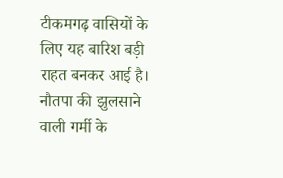टीकमगढ़ वासियों के लिए यह बारिश बड़ी राहत बनकर आई है। नौतपा की झुलसाने वाली गर्मी के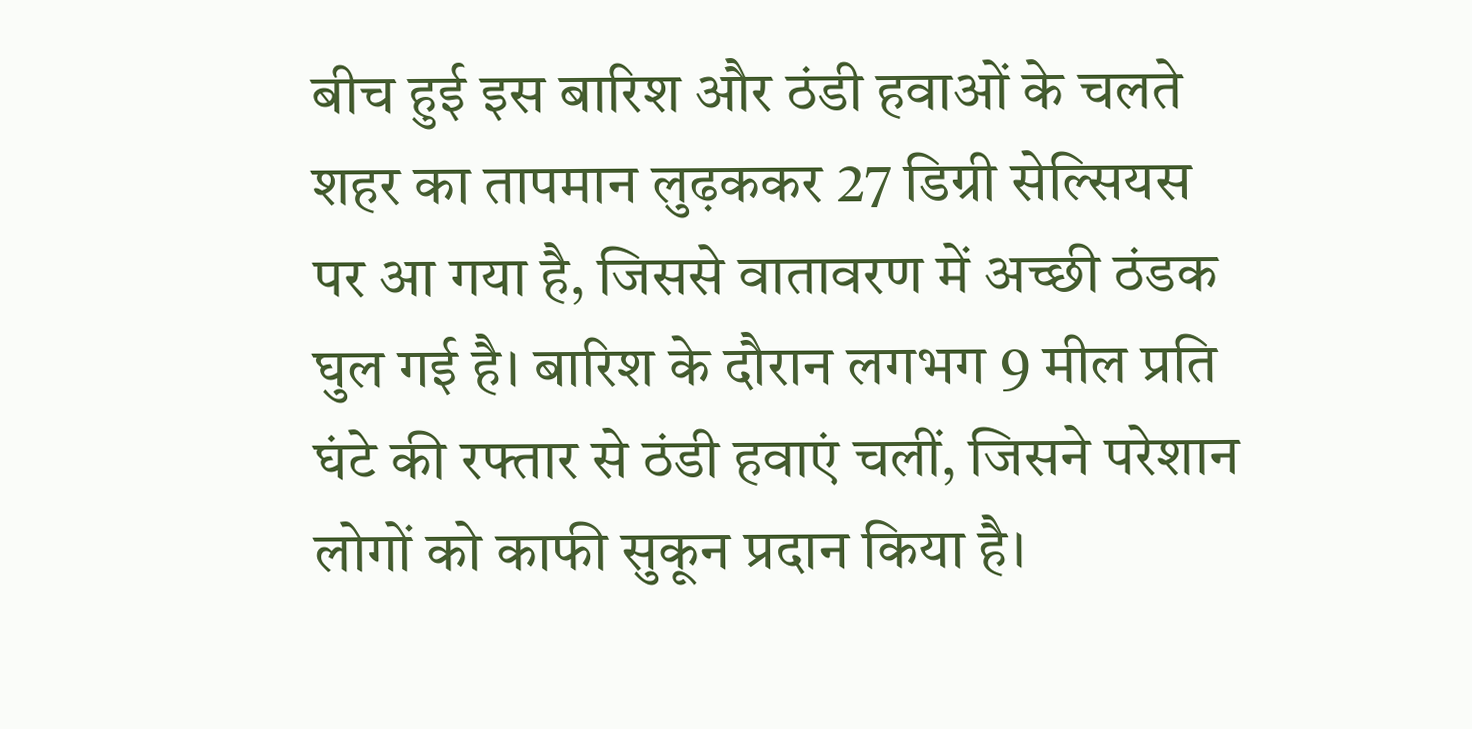बीच हुई इस बारिश और ठंडी हवाओं के चलते शहर का तापमान लुढ़ककर 27 डिग्री सेल्सियस पर आ गया है, जिससे वातावरण में अच्छी ठंडक घुल गई है। बारिश के दौरान लगभग 9 मील प्रति घंटे की रफ्तार से ठंडी हवाएं चलीं, जिसने परेशान लोगों को काफी सुकून प्रदान किया है।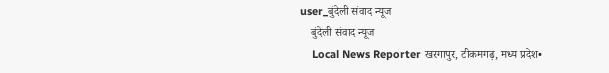user_बुंदेली संवाद न्यूज
    बुंदेली संवाद न्यूज
    Local News Reporter खरगापुर, टीकमगढ़, मध्य प्रदेश•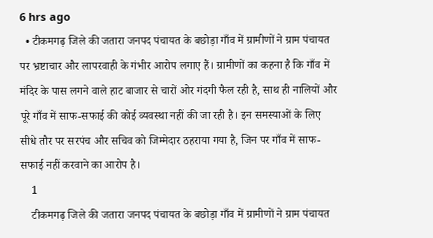6 hrs ago
  • टीकमगढ़ जिले की जतारा जनपद पंचायत के बछोड़ा गाँव में ग्रामीणों ने ग्राम पंचायत पर भ्रष्टाचार और लापरवाही के गंभीर आरोप लगाए हैं। ग्रामीणों का कहना है कि गाँव में मंदिर के पास लगने वाले हाट बाजार से चारों ओर गंदगी फैल रही है, साथ ही नालियों और पूरे गाँव में साफ-सफाई की कोई व्यवस्था नहीं की जा रही है। इन समस्याओं के लिए सीधे तौर पर सरपंच और सचिव को जिम्मेदार ठहराया गया है, जिन पर गाँव में साफ-सफाई नहीं करवाने का आरोप है।
    1
    टीकमगढ़ जिले की जतारा जनपद पंचायत के बछोड़ा गाँव में ग्रामीणों ने ग्राम पंचायत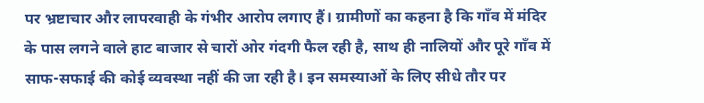पर भ्रष्टाचार और लापरवाही के गंभीर आरोप लगाए हैं। ग्रामीणों का कहना है कि गाँव में मंदिर के पास लगने वाले हाट बाजार से चारों ओर गंदगी फैल रही है, साथ ही नालियों और पूरे गाँव में साफ-सफाई की कोई व्यवस्था नहीं की जा रही है। इन समस्याओं के लिए सीधे तौर पर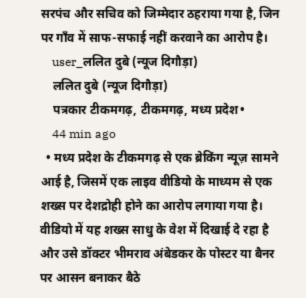सरपंच और सचिव को जिम्मेदार ठहराया गया है, जिन पर गाँव में साफ-सफाई नहीं करवाने का आरोप है।
    user_ललित दुबे (न्यूज दिगौड़ा)
    ललित दुबे (न्यूज दिगौड़ा)
    पत्रकार टीकमगढ़, टीकमगढ़, मध्य प्रदेश•
    44 min ago
  • मध्य प्रदेश के टीकमगढ़ से एक ब्रेकिंग न्यूज़ सामने आई है, जिसमें एक लाइव वीडियो के माध्यम से एक शख्स पर देशद्रोही होने का आरोप लगाया गया है। वीडियो में यह शख्स साधु के वेश में दिखाई दे रहा है और उसे डॉक्टर भीमराव अंबेडकर के पोस्टर या बैनर पर आसन बनाकर बैठे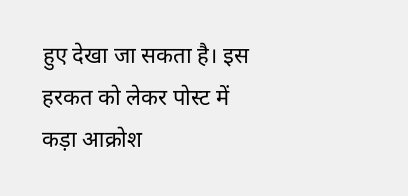हुए देखा जा सकता है। इस हरकत को लेकर पोस्ट में कड़ा आक्रोश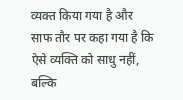व्यक्त किया गया है और साफ तौर पर कहा गया है कि ऐसे व्यक्ति को साधु नहीं, बल्कि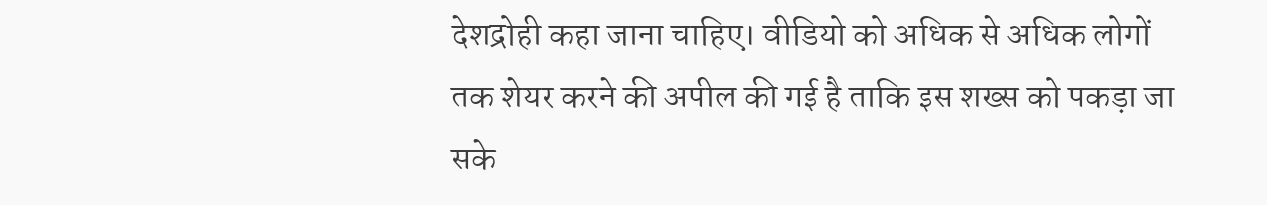देशद्रोही कहा जाना चाहिए। वीडियो को अधिक से अधिक लोगों तक शेयर करने की अपील की गई है ताकि इस शख्स को पकड़ा जा सके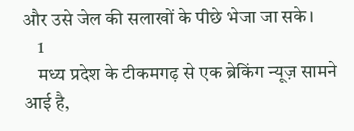और उसे जेल की सलाखों के पीछे भेजा जा सके।
    1
    मध्य प्रदेश के टीकमगढ़ से एक ब्रेकिंग न्यूज़ सामने आई है,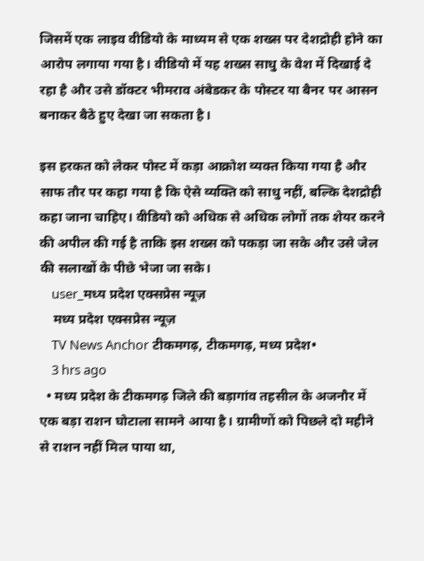जिसमें एक लाइव वीडियो के माध्यम से एक शख्स पर देशद्रोही होने का आरोप लगाया गया है। वीडियो में यह शख्स साधु के वेश में दिखाई दे रहा है और उसे डॉक्टर भीमराव अंबेडकर के पोस्टर या बैनर पर आसन बनाकर बैठे हुए देखा जा सकता है।

इस हरकत को लेकर पोस्ट में कड़ा आक्रोश व्यक्त किया गया है और साफ तौर पर कहा गया है कि ऐसे व्यक्ति को साधु नहीं, बल्कि देशद्रोही कहा जाना चाहिए। वीडियो को अधिक से अधिक लोगों तक शेयर करने की अपील की गई है ताकि इस शख्स को पकड़ा जा सके और उसे जेल की सलाखों के पीछे भेजा जा सके।
    user_मध्य प्रदेश एक्सप्रेस न्यूज़
    मध्य प्रदेश एक्सप्रेस न्यूज़
    TV News Anchor टीकमगढ़, टीकमगढ़, मध्य प्रदेश•
    3 hrs ago
  • मध्य प्रदेश के टीकमगढ़ जिले की बड़ागांव तहसील के अजनौर में एक बड़ा राशन घोटाला सामने आया है। ग्रामीणों को पिछले दो महीने से राशन नहीं मिल पाया था,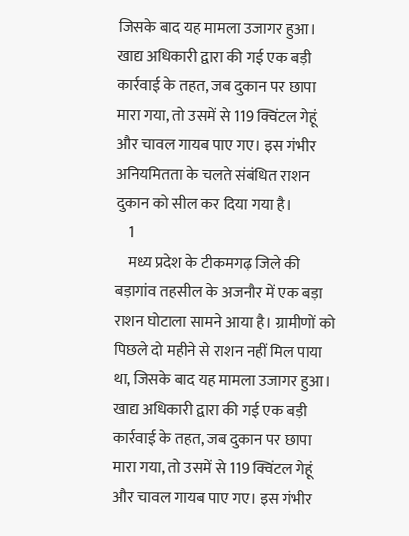जिसके बाद यह मामला उजागर हुआ। खाद्य अधिकारी द्वारा की गई एक बड़ी कार्रवाई के तहत, जब दुकान पर छापा मारा गया, तो उसमें से 119 क्विंटल गेहूं और चावल गायब पाए गए। इस गंभीर अनियमितता के चलते संबंधित राशन दुकान को सील कर दिया गया है।
    1
    मध्य प्रदेश के टीकमगढ़ जिले की बड़ागांव तहसील के अजनौर में एक बड़ा राशन घोटाला सामने आया है। ग्रामीणों को पिछले दो महीने से राशन नहीं मिल पाया था, जिसके बाद यह मामला उजागर हुआ। खाद्य अधिकारी द्वारा की गई एक बड़ी कार्रवाई के तहत, जब दुकान पर छापा मारा गया, तो उसमें से 119 क्विंटल गेहूं और चावल गायब पाए गए। इस गंभीर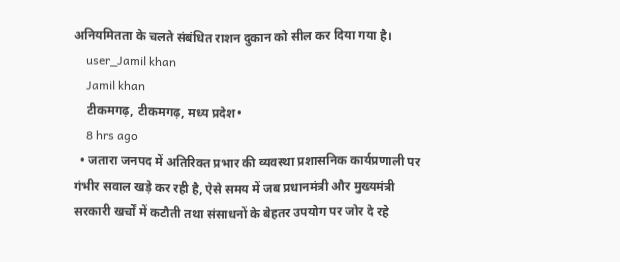अनियमितता के चलते संबंधित राशन दुकान को सील कर दिया गया है।
    user_Jamil khan
    Jamil khan
    टीकमगढ़, टीकमगढ़, मध्य प्रदेश•
    8 hrs ago
  • जतारा जनपद में अतिरिक्त प्रभार की व्यवस्था प्रशासनिक कार्यप्रणाली पर गंभीर सवाल खड़े कर रही है, ऐसे समय में जब प्रधानमंत्री और मुख्यमंत्री सरकारी खर्चों में कटौती तथा संसाधनों के बेहतर उपयोग पर जोर दे रहे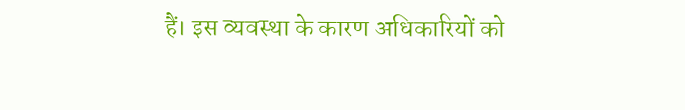हैं। इस व्यवस्था के कारण अधिकारियों को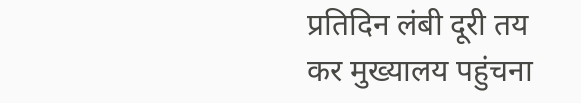प्रतिदिन लंबी दूरी तय कर मुख्यालय पहुंचना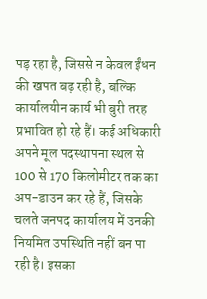पड़ रहा है, जिससे न केवल ईंधन की खपत बढ़ रही है, बल्कि कार्यालयीन कार्य भी बुरी तरह प्रभावित हो रहे हैं। कई अधिकारी अपने मूल पदस्थापना स्थल से 100 से 170 किलोमीटर तक का अप-डाउन कर रहे हैं, जिसके चलते जनपद कार्यालय में उनकी नियमित उपस्थिति नहीं बन पा रही है। इसका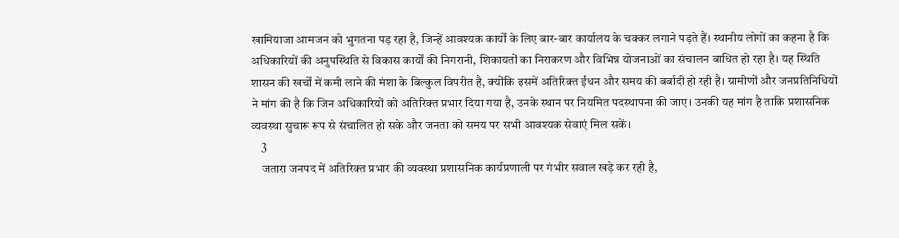खामियाजा आमजन को भुगतना पड़ रहा है, जिन्हें आवश्यक कार्यों के लिए बार-बार कार्यालय के चक्कर लगाने पड़ते हैं। स्थानीय लोगों का कहना है कि अधिकारियों की अनुपस्थिति से विकास कार्यों की निगरानी, शिकायतों का निराकरण और विभिन्न योजनाओं का संचालन बाधित हो रहा है। यह स्थिति शासन की खर्चों में कमी लाने की मंशा के बिल्कुल विपरीत है, क्योंकि इसमें अतिरिक्त ईंधन और समय की बर्बादी हो रही है। ग्रामीणों और जनप्रतिनिधियों ने मांग की है कि जिन अधिकारियों को अतिरिक्त प्रभार दिया गया है, उनके स्थान पर नियमित पदस्थापना की जाए। उनकी यह मांग है ताकि प्रशासनिक व्यवस्था सुचारू रूप से संचालित हो सके और जनता को समय पर सभी आवश्यक सेवाएं मिल सकें।
    3
    जतारा जनपद में अतिरिक्त प्रभार की व्यवस्था प्रशासनिक कार्यप्रणाली पर गंभीर सवाल खड़े कर रही है,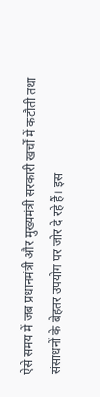ऐसे समय में जब प्रधानमंत्री और मुख्यमंत्री सरकारी खर्चों में कटौती तथा संसाधनों के बेहतर उपयोग पर जोर दे रहे हैं। इस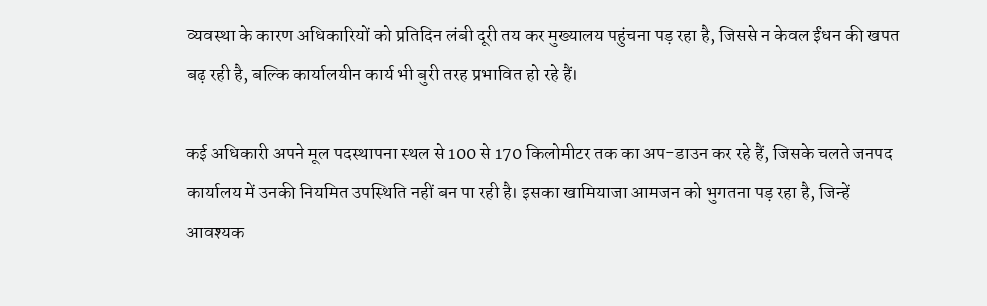व्यवस्था के कारण अधिकारियों को प्रतिदिन लंबी दूरी तय कर मुख्यालय पहुंचना पड़ रहा है, जिससे न केवल ईंधन की खपत बढ़ रही है, बल्कि कार्यालयीन कार्य भी बुरी तरह प्रभावित हो रहे हैं।

कई अधिकारी अपने मूल पदस्थापना स्थल से 100 से 170 किलोमीटर तक का अप-डाउन कर रहे हैं, जिसके चलते जनपद कार्यालय में उनकी नियमित उपस्थिति नहीं बन पा रही है। इसका खामियाजा आमजन को भुगतना पड़ रहा है, जिन्हें आवश्यक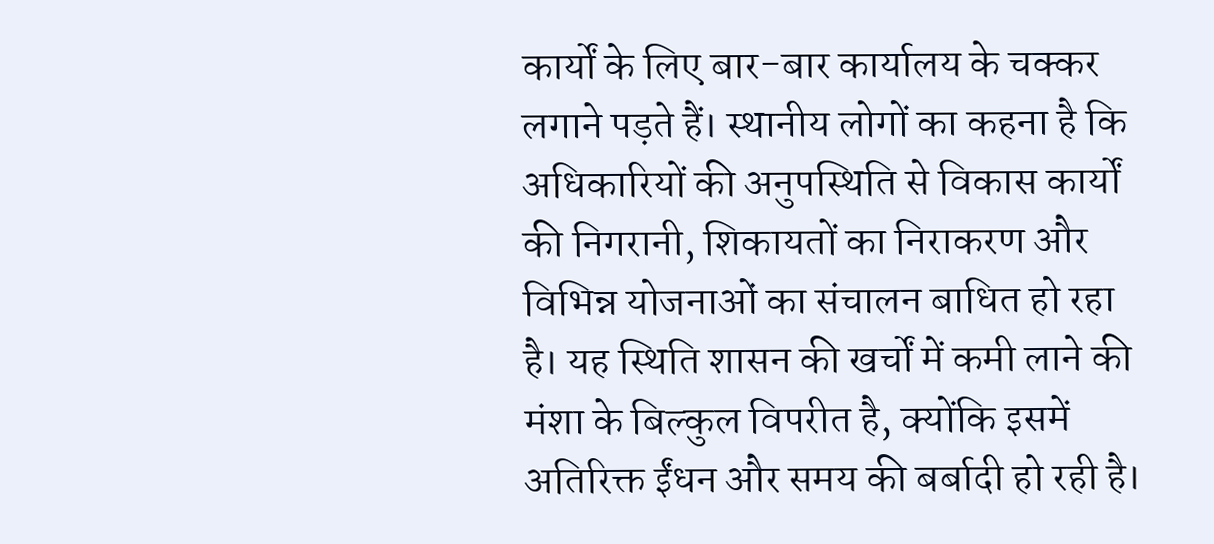कार्यों के लिए बार-बार कार्यालय के चक्कर लगाने पड़ते हैं। स्थानीय लोगों का कहना है कि अधिकारियों की अनुपस्थिति से विकास कार्यों की निगरानी, शिकायतों का निराकरण और विभिन्न योजनाओं का संचालन बाधित हो रहा है। यह स्थिति शासन की खर्चों में कमी लाने की मंशा के बिल्कुल विपरीत है, क्योंकि इसमें अतिरिक्त ईंधन और समय की बर्बादी हो रही है।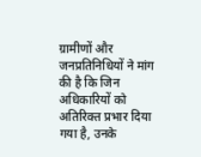ग्रामीणों और जनप्रतिनिधियों ने मांग की है कि जिन अधिकारियों को अतिरिक्त प्रभार दिया गया है, उनके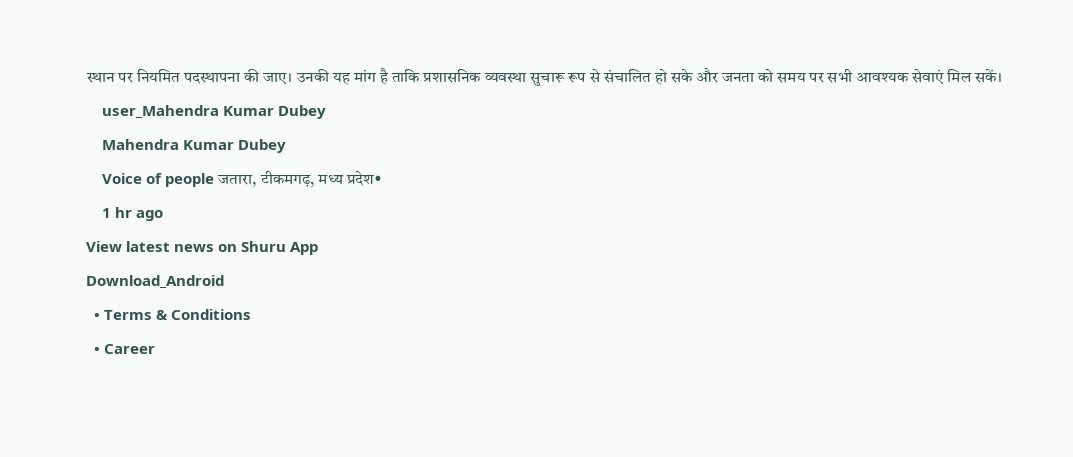स्थान पर नियमित पदस्थापना की जाए। उनकी यह मांग है ताकि प्रशासनिक व्यवस्था सुचारू रूप से संचालित हो सके और जनता को समय पर सभी आवश्यक सेवाएं मिल सकें।
    user_Mahendra Kumar Dubey
    Mahendra Kumar Dubey
    Voice of people जतारा, टीकमगढ़, मध्य प्रदेश•
    1 hr ago
View latest news on Shuru App
Download_Android
  • Terms & Conditions
  • Career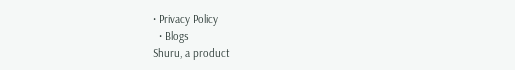• Privacy Policy
  • Blogs
Shuru, a product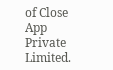of Close App Private Limited.